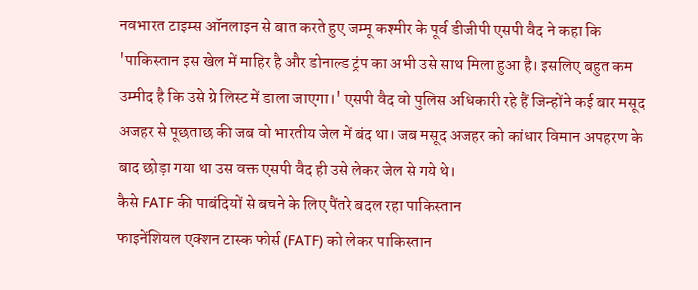नवभारत टाइम्स ऑनलाइन से बात करते हुए जम्मू कश्मीर के पूर्व डीजीपी एसपी वैद ने कहा कि 'पाकिस्तान इस खेल में माहिर है और डोनाल्ड ट्रंप का अभी उसे साथ मिला हुआ है। इसलिए बहुत कम उम्मीद है कि उसे ग्रे लिस्ट में डाला जाएगा।' एसपी वैद वो पुलिस अधिकारी रहे हैं जिन्होंने कई बार मसूद अजहर से पूछताछ की जब वो भारतीय जेल में बंद था। जब मसूद अजहर को कांधार विमान अपहरण के बाद छोड़ा गया था उस वक्त एसपी वैद ही उसे लेकर जेल से गये थे।
कैसे FATF की पाबंदियों से बचने के लिए पैंतरे बदल रहा पाकिस्तान
फाइनेंशियल एक्शन टास्क फोर्स (FATF) को लेकर पाकिस्तान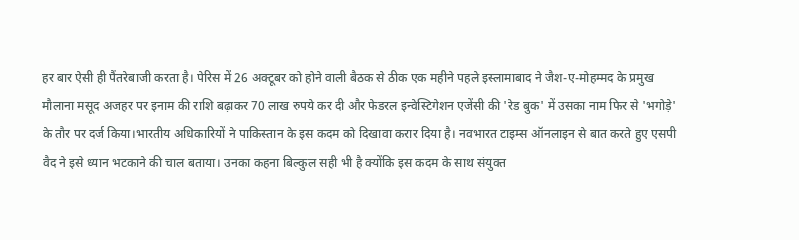हर बार ऐसी ही पैंतरेबाजी करता है। पेरिस में 26 अक्टूबर को होने वाली बैठक से ठीक एक महीने पहले इस्लामाबाद ने जैश-ए-मोहम्मद के प्रमुख मौलाना मसूद अजहर पर इनाम की राशि बढ़ाकर 70 लाख रुपये कर दी और फेडरल इन्वेस्टिगेशन एजेंसी की 'रेड बुक' में उसका नाम फिर से 'भगोड़े' के तौर पर दर्ज किया।भारतीय अधिकारियों ने पाकिस्तान के इस कदम को दिखावा करार दिया है। नवभारत टाइम्स ऑनलाइन से बात करते हुए एसपी वैद ने इसे ध्यान भटकाने की चाल बताया। उनका कहना बिल्कुल सही भी है क्योंकि इस कदम के साथ संयुक्त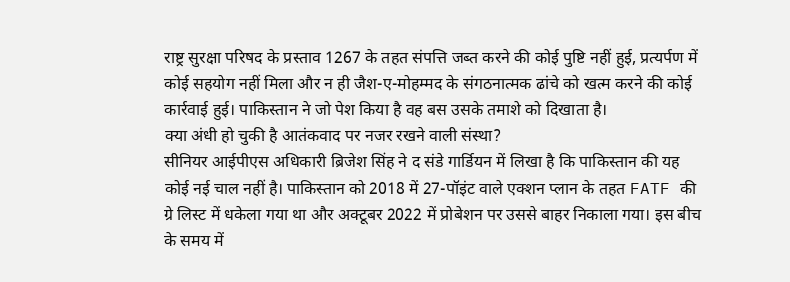राष्ट्र सुरक्षा परिषद के प्रस्ताव 1267 के तहत संपत्ति जब्त करने की कोई पुष्टि नहीं हुई, प्रत्यर्पण में कोई सहयोग नहीं मिला और न ही जैश-ए-मोहम्मद के संगठनात्मक ढांचे को खत्म करने की कोई कार्रवाई हुई। पाकिस्तान ने जो पेश किया है वह बस उसके तमाशे को दिखाता है।
क्या अंधी हो चुकी है आतंकवाद पर नजर रखने वाली संस्था?
सीनियर आईपीएस अधिकारी ब्रिजेश सिंह ने द संडे गार्डियन में लिखा है कि पाकिस्तान की यह कोई नई चाल नहीं है। पाकिस्तान को 2018 में 27-पॉइंट वाले एक्शन प्लान के तहत FATF की ग्रे लिस्ट में धकेला गया था और अक्टूबर 2022 में प्रोबेशन पर उससे बाहर निकाला गया। इस बीच के समय में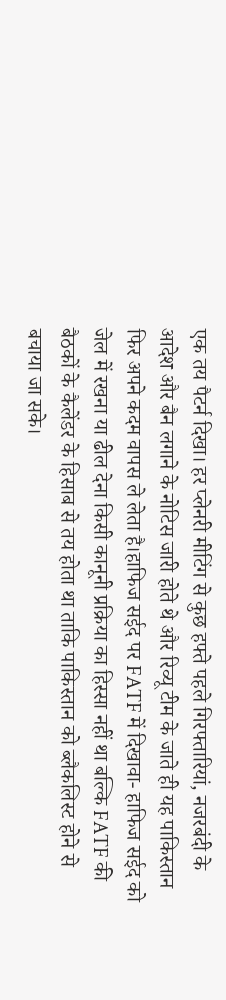एक तय पैटर्न दिखा। हर प्लेनरी मीटिंग से कुछ हफ्ते पहले गिरफ्तारियां, नजरबंदी के आदेश और बैन लगाने के नोटिस जारी होते थे और रिव्यू टीम के जाते ही यह पाकिस्तान फिर अपने कदम वापस ले लेता है।हाफिज सईद पर FATF में दिखावा- हाफिज सईद को जेल में रखना या ढील देना किसी कानूनी प्रक्रिया का हिस्सा नहीं था बल्कि FATF की बैठकों के कैलेंडर के हिसाब से तय होता था ताकि पाकिस्तान को ब्लैकलिस्ट होने से बचाया जा सके।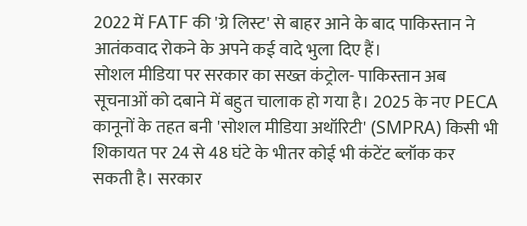2022 में FATF की 'ग्रे लिस्ट' से बाहर आने के बाद पाकिस्तान ने आतंकवाद रोकने के अपने कई वादे भुला दिए हैं।
सोशल मीडिया पर सरकार का सख्त कंट्रोल- पाकिस्तान अब सूचनाओं को दबाने में बहुत चालाक हो गया है। 2025 के नए PECA कानूनों के तहत बनी 'सोशल मीडिया अथॉरिटी' (SMPRA) किसी भी शिकायत पर 24 से 48 घंटे के भीतर कोई भी कंटेंट ब्लॉक कर सकती है। सरकार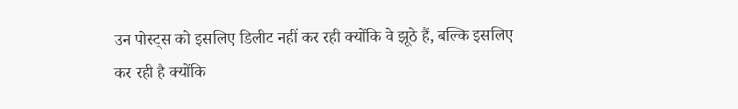उन पोस्ट्स को इसलिए डिलीट नहीं कर रही क्योंकि वे झूठे हैं, बल्कि इसलिए कर रही है क्योंकि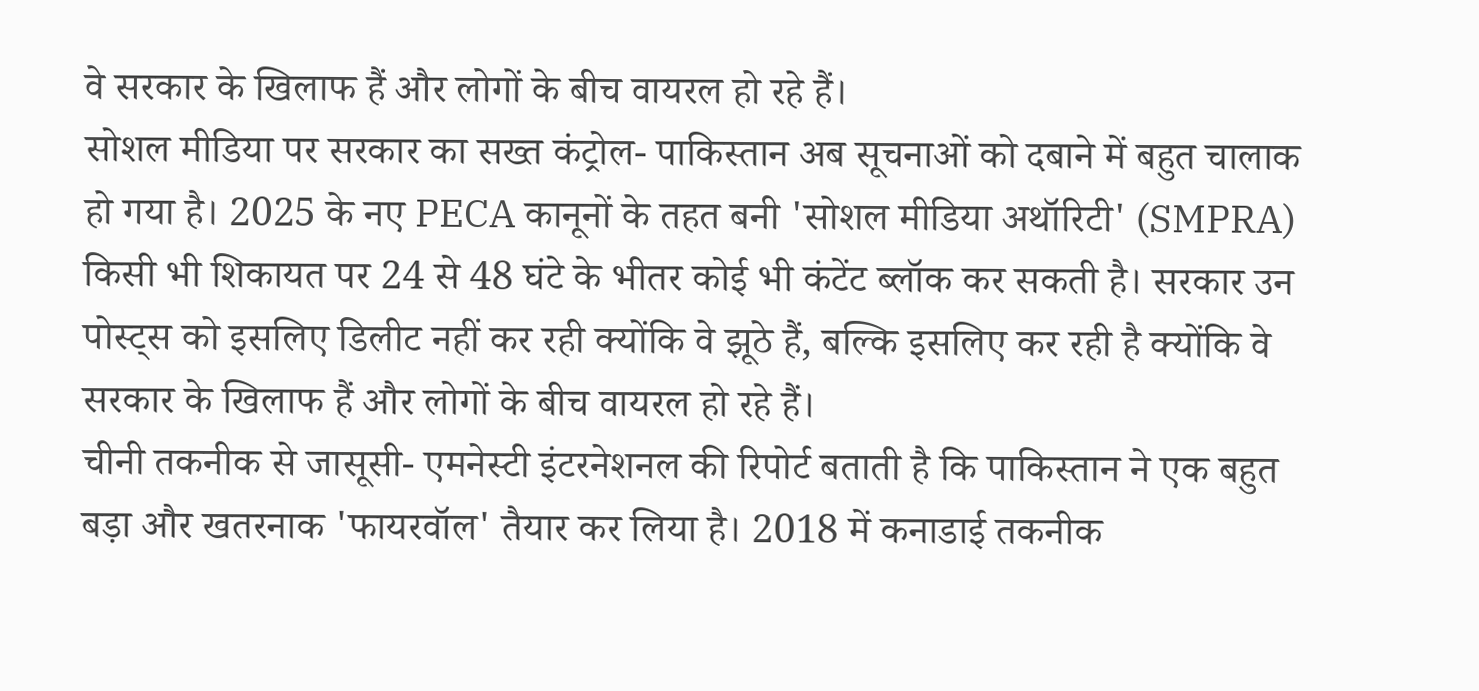वे सरकार के खिलाफ हैं और लोगों के बीच वायरल हो रहे हैं।
सोशल मीडिया पर सरकार का सख्त कंट्रोल- पाकिस्तान अब सूचनाओं को दबाने में बहुत चालाक हो गया है। 2025 के नए PECA कानूनों के तहत बनी 'सोशल मीडिया अथॉरिटी' (SMPRA) किसी भी शिकायत पर 24 से 48 घंटे के भीतर कोई भी कंटेंट ब्लॉक कर सकती है। सरकार उन पोस्ट्स को इसलिए डिलीट नहीं कर रही क्योंकि वे झूठे हैं, बल्कि इसलिए कर रही है क्योंकि वे सरकार के खिलाफ हैं और लोगों के बीच वायरल हो रहे हैं।
चीनी तकनीक से जासूसी- एमनेस्टी इंटरनेशनल की रिपोर्ट बताती है कि पाकिस्तान ने एक बहुत बड़ा और खतरनाक 'फायरवॉल' तैयार कर लिया है। 2018 में कनाडाई तकनीक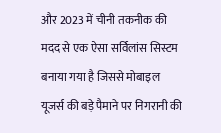और 2023 में चीनी तकनीक की मदद से एक ऐसा सर्विलांस सिस्टम बनाया गया है जिससे मोबाइल यूजर्स की बड़े पैमाने पर निगरानी की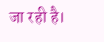जा रही है।